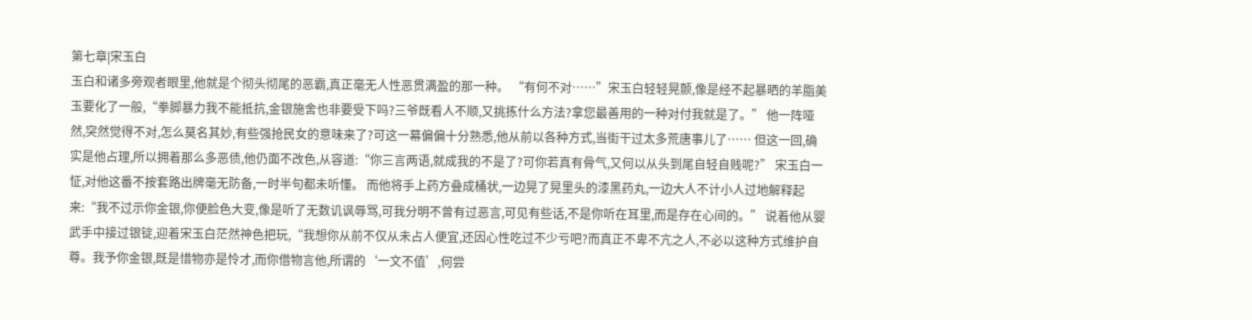第七章|宋玉白
玉白和诸多旁观者眼里,他就是个彻头彻尾的恶霸,真正毫无人性恶贯满盈的那一种。 “有何不对……”宋玉白轻轻晃颤,像是经不起暴晒的羊脂美玉要化了一般,“拳脚暴力我不能抵抗,金银施舍也非要受下吗?三爷既看人不顺,又挑拣什么方法?拿您最善用的一种对付我就是了。” 他一阵哑然,突然觉得不对,怎么莫名其妙,有些强抢民女的意味来了?可这一幕偏偏十分熟悉,他从前以各种方式,当街干过太多荒唐事儿了…… 但这一回,确实是他占理,所以拥着那么多恶债,他仍面不改色,从容道:“你三言两语,就成我的不是了?可你若真有骨气,又何以从头到尾自轻自贱呢?” 宋玉白一怔,对他这番不按套路出牌毫无防备,一时半句都未听懂。 而他将手上药方叠成桶状,一边晃了晃里头的漆黑药丸,一边大人不计小人过地解释起来:“我不过示你金银,你便脸色大变,像是听了无数讥讽辱骂,可我分明不曾有过恶言,可见有些话,不是你听在耳里,而是存在心间的。” 说着他从婴武手中接过银锭,迎着宋玉白茫然神色把玩,“我想你从前不仅从未占人便宜,还因心性吃过不少亏吧?而真正不卑不亢之人,不必以这种方式维护自尊。我予你金银,既是惜物亦是怜才,而你借物言他,所谓的‘一文不值’,何尝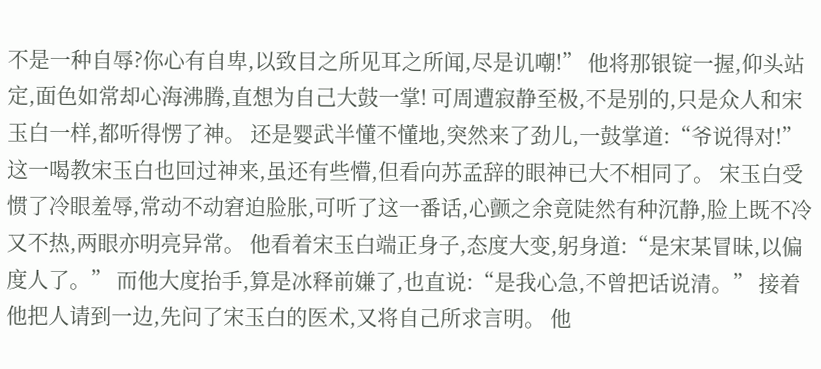不是一种自辱?你心有自卑,以致目之所见耳之所闻,尽是讥嘲!” 他将那银锭一握,仰头站定,面色如常却心海沸腾,直想为自己大鼓一掌! 可周遭寂静至极,不是别的,只是众人和宋玉白一样,都听得愣了神。 还是婴武半懂不懂地,突然来了劲儿,一鼓掌道:“爷说得对!” 这一喝教宋玉白也回过神来,虽还有些懵,但看向苏孟辞的眼神已大不相同了。 宋玉白受惯了冷眼羞辱,常动不动窘迫脸胀,可听了这一番话,心颤之余竟陡然有种沉静,脸上既不冷又不热,两眼亦明亮异常。 他看着宋玉白端正身子,态度大变,躬身道:“是宋某冒昧,以偏度人了。” 而他大度抬手,算是冰释前嫌了,也直说:“是我心急,不曾把话说清。” 接着他把人请到一边,先问了宋玉白的医术,又将自己所求言明。 他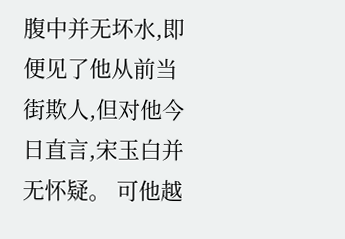腹中并无坏水,即便见了他从前当街欺人,但对他今日直言,宋玉白并无怀疑。 可他越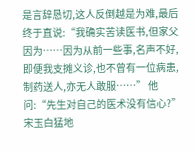是言辞恳切,这人反倒越是为难,最后终于直说:“我确实苦读医书,但家父因为……因为从前一些事,名声不好,即便我支摊义诊,也不曾有一位病患,制药送人,亦无人敢服……” 他问:“先生对自己的医术没有信心?” 宋玉白猛地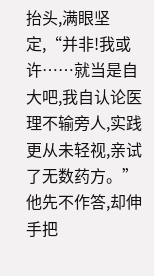抬头,满眼坚定,“并非!我或许……就当是自大吧,我自认论医理不输旁人,实践更从未轻视,亲试了无数药方。” 他先不作答,却伸手把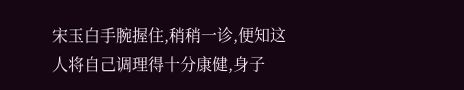宋玉白手腕握住,稍稍一诊,便知这人将自己调理得十分康健,身子